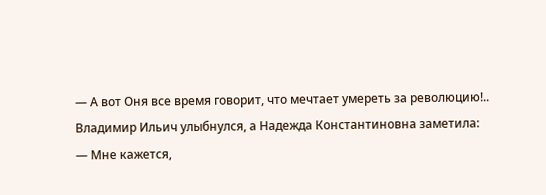— А вот Оня все время говорит, что мечтает умереть за революцию!..
Владимир Ильич улыбнулся, а Надежда Константиновна заметила:
— Мне кажется,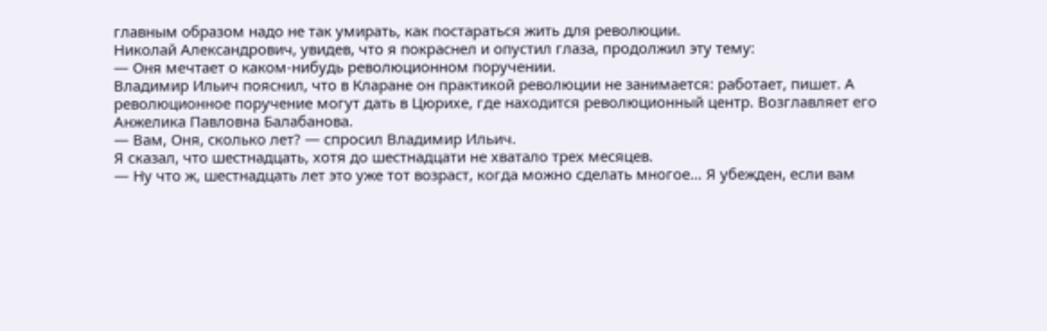главным образом надо не так умирать, как постараться жить для революции.
Николай Александрович, увидев, что я покраснел и опустил глаза, продолжил эту тему:
— Оня мечтает о каком-нибудь революционном поручении.
Владимир Ильич пояснил, что в Кларане он практикой революции не занимается: работает, пишет. А революционное поручение могут дать в Цюрихе, где находится революционный центр. Возглавляет его Анжелика Павловна Балабанова.
— Вам, Оня, сколько лет? — спросил Владимир Ильич.
Я сказал, что шестнадцать, хотя до шестнадцати не хватало трех месяцев.
— Ну что ж, шестнадцать лет это уже тот возраст, когда можно сделать многое… Я убежден, если вам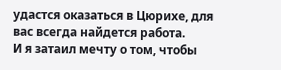удастся оказаться в Цюрихе, для вас всегда найдется работа.
И я затаил мечту о том, чтобы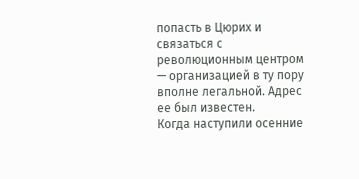попасть в Цюрих и связаться с революционным центром — организацией в ту пору вполне легальной. Адрес ее был известен.
Когда наступили осенние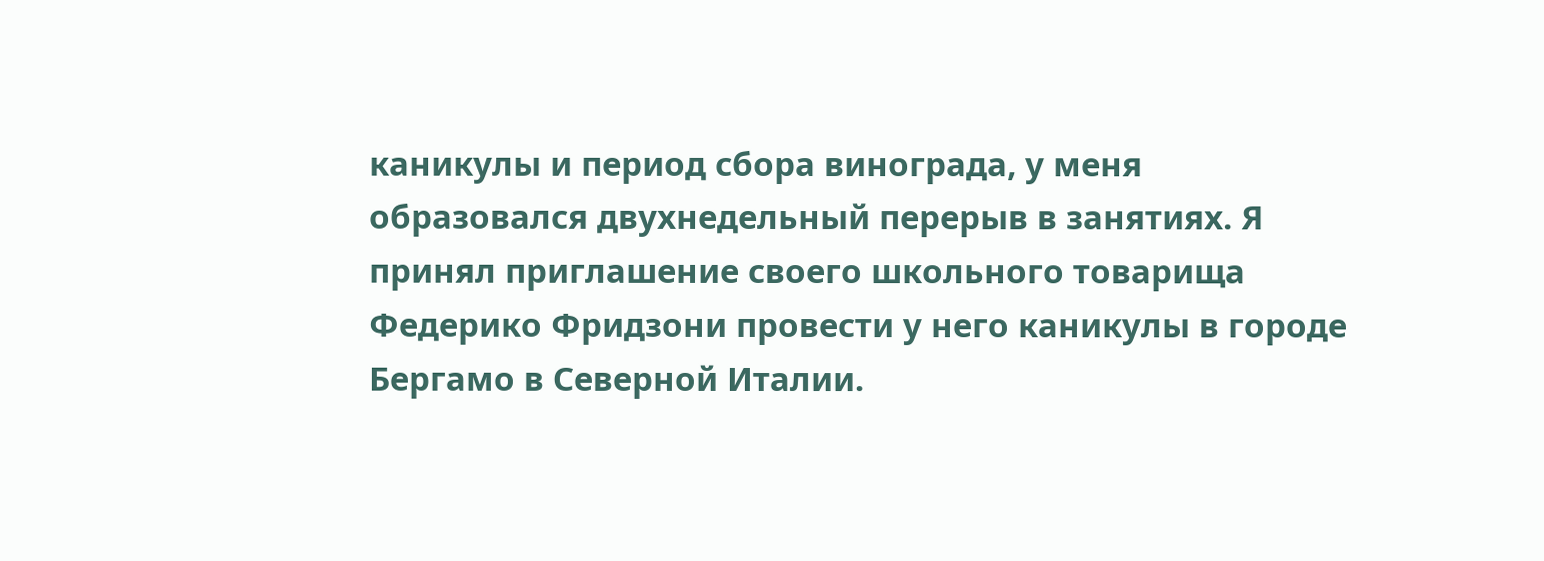каникулы и период сбора винограда, у меня образовался двухнедельный перерыв в занятиях. Я принял приглашение своего школьного товарища Федерико Фридзони провести у него каникулы в городе Бергамо в Северной Италии.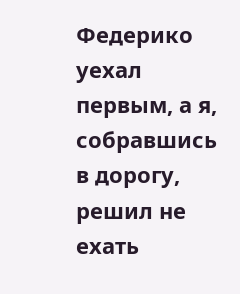Федерико уехал первым, а я, собравшись в дорогу, решил не ехать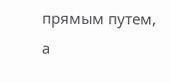прямым путем, а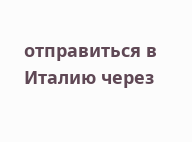отправиться в Италию через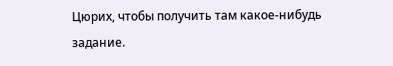Цюрих, чтобы получить там какое-нибудь задание.